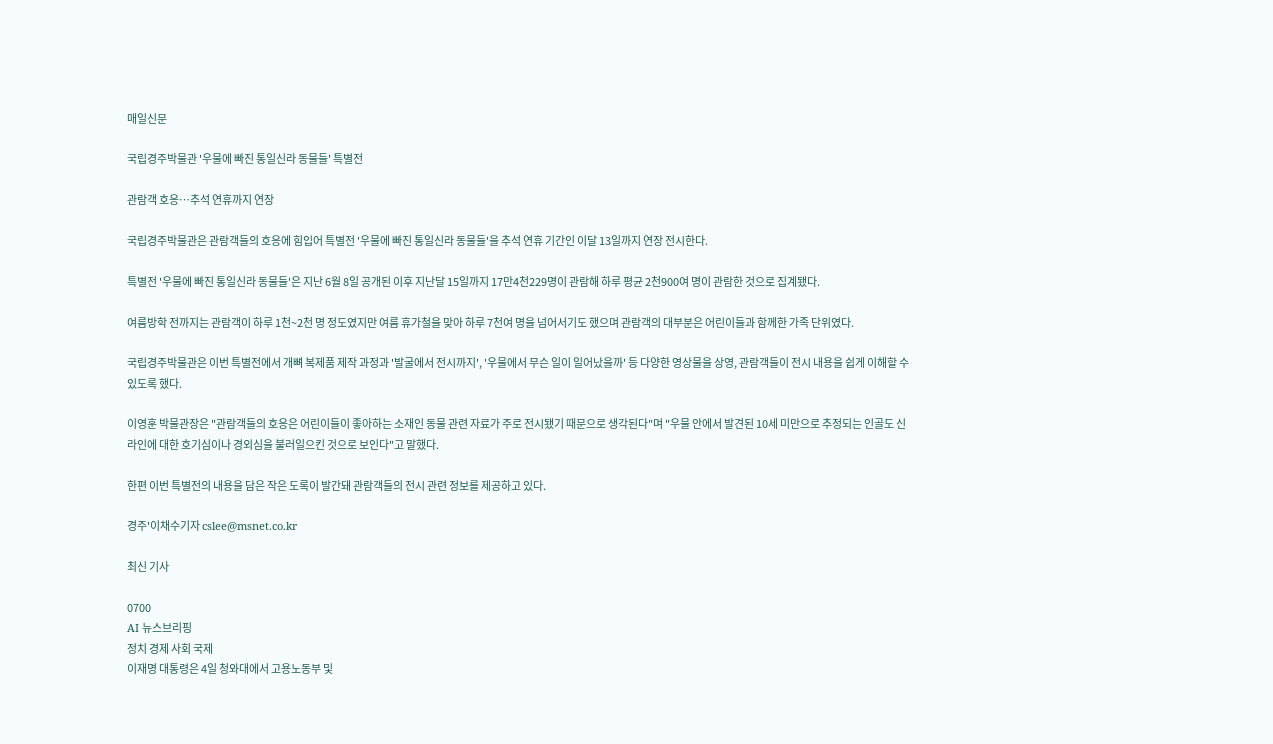매일신문

국립경주박물관 '우물에 빠진 통일신라 동물들' 특별전

관람객 호응…추석 연휴까지 연장

국립경주박물관은 관람객들의 호응에 힘입어 특별전 '우물에 빠진 통일신라 동물들'을 추석 연휴 기간인 이달 13일까지 연장 전시한다.

특별전 '우물에 빠진 통일신라 동물들'은 지난 6월 8일 공개된 이후 지난달 15일까지 17만4천229명이 관람해 하루 평균 2천900여 명이 관람한 것으로 집계됐다.

여름방학 전까지는 관람객이 하루 1천~2천 명 정도였지만 여름 휴가철을 맞아 하루 7천여 명을 넘어서기도 했으며 관람객의 대부분은 어린이들과 함께한 가족 단위였다.

국립경주박물관은 이번 특별전에서 개뼈 복제품 제작 과정과 '발굴에서 전시까지', '우물에서 무슨 일이 일어났을까' 등 다양한 영상물을 상영, 관람객들이 전시 내용을 쉽게 이해할 수 있도록 했다.

이영훈 박물관장은 "관람객들의 호응은 어린이들이 좋아하는 소재인 동물 관련 자료가 주로 전시됐기 때문으로 생각된다"며 "우물 안에서 발견된 10세 미만으로 추정되는 인골도 신라인에 대한 호기심이나 경외심을 불러일으킨 것으로 보인다"고 말했다.

한편 이번 특별전의 내용을 담은 작은 도록이 발간돼 관람객들의 전시 관련 정보를 제공하고 있다.

경주'이채수기자 cslee@msnet.co.kr

최신 기사

0700
AI 뉴스브리핑
정치 경제 사회 국제
이재명 대통령은 4일 청와대에서 고용노동부 및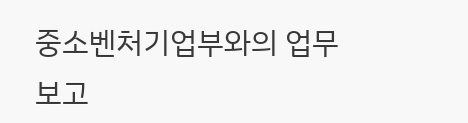중소벤처기업부와의 업무보고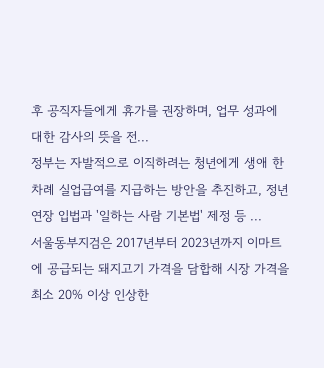후 공직자들에게 휴가를 권장하며, 업무 성과에 대한 감사의 뜻을 전...
정부는 자발적으로 이직하려는 청년에게 생애 한 차례 실업급여를 지급하는 방안을 추진하고, 정년 연장 입법과 '일하는 사람 기본법' 제정 등 ...
서울동부지검은 2017년부터 2023년까지 이마트에 공급되는 돼지고기 가격을 담합해 시장 가격을 최소 20% 이상 인상한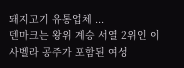돼지고기 유통업체 ...
덴마크는 왕위 계승 서열 2위인 이사벨라 공주가 포함된 여성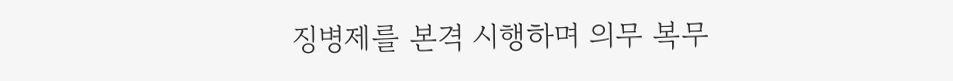징병제를 본격 시행하며 의무 복무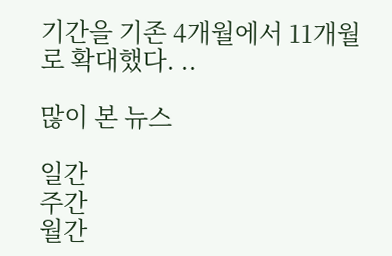기간을 기존 4개월에서 11개월로 확대했다. ..

많이 본 뉴스

일간
주간
월간